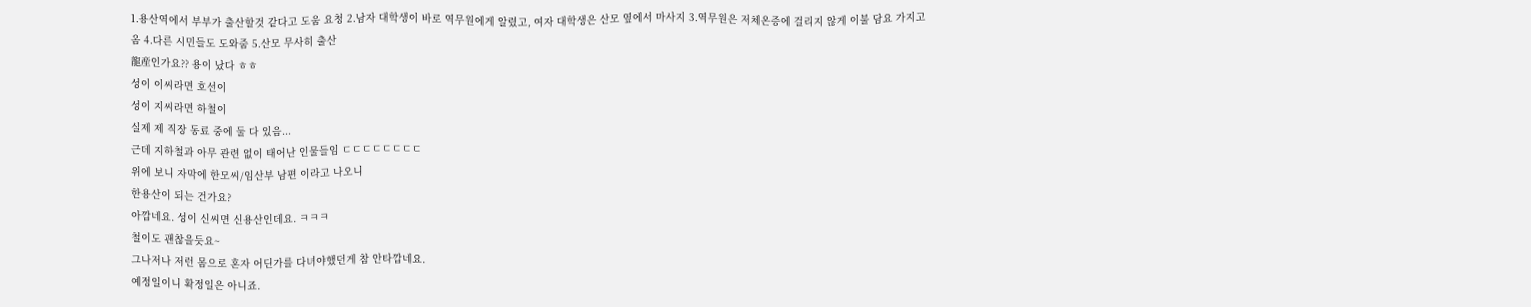1.용산역에서 부부가 출산할것 같다고 도움 요청 2.남자 대학생이 바로 역무원에게 알렸고, 여자 대학생은 산모 옆에서 마사지 3.역무원은 저체온증에 걸리지 않게 이불 담요 가지고 옴 4.다른 시민들도 도와줌 5.산모 무사히 출산
龍産인가요?? 용이 났다 ㅎㅎ
성이 이씨라면 호선이
성이 지씨라면 하철이
실제 제 직장 동료 중에 둘 다 있음...
근데 지하철과 아무 관련 없이 태어난 인물들임 ㄷㄷㄷㄷㄷㄷㄷㄷ
위에 보니 자막에 한모씨/임산부 남편 이라고 나오니
한용산이 되는 건가요?
아깝네요. 성이 신씨면 신용산인데요. ㅋㅋㅋ
철이도 괜찮을듯요~
그나저나 저런 몸으로 혼자 어딘가를 다녀야했던게 참 안타깝네요.
예정일이니 확정일은 아니죠.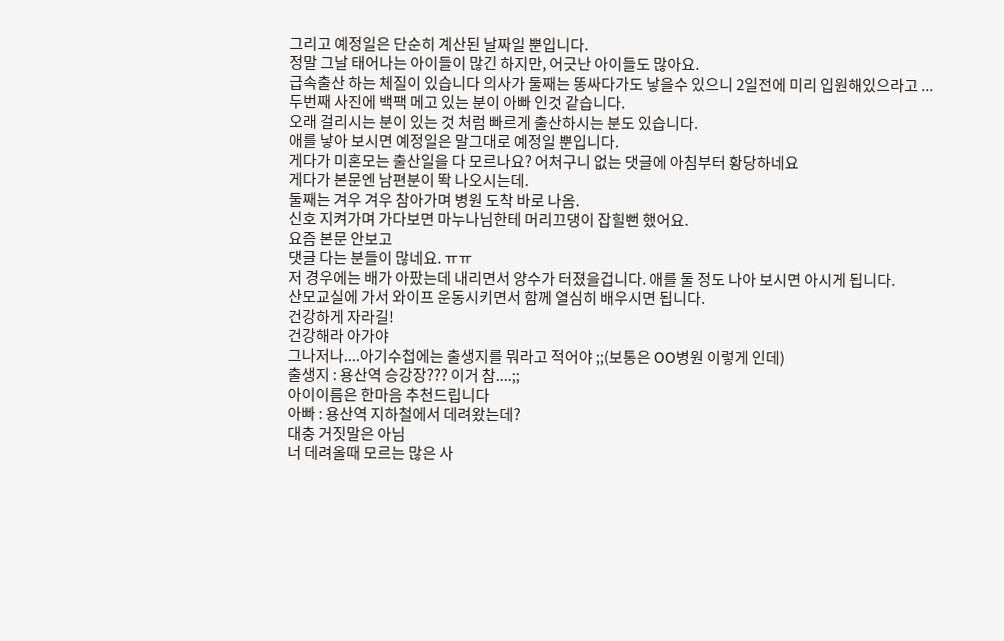그리고 예정일은 단순히 계산된 날짜일 뿐입니다.
정말 그날 태어나는 아이들이 많긴 하지만, 어긋난 아이들도 많아요.
급속출산 하는 체질이 있습니다 의사가 둘째는 똥싸다가도 낳을수 있으니 2일전에 미리 입원해있으라고 ...
두번째 사진에 백팩 메고 있는 분이 아빠 인것 같습니다.
오래 걸리시는 분이 있는 것 처럼 빠르게 출산하시는 분도 있습니다.
애를 낳아 보시면 예정일은 말그대로 예정일 뿐입니다.
게다가 미혼모는 출산일을 다 모르나요? 어처구니 없는 댓글에 아침부터 황당하네요
게다가 본문엔 남편분이 똭 나오시는데.
둘째는 겨우 겨우 참아가며 병원 도착 바로 나옴.
신호 지켜가며 가다보면 마누나님한테 머리끄댕이 잡힐뻔 했어요.
요즘 본문 안보고
댓글 다는 분들이 많네요. ㅠㅠ
저 경우에는 배가 아팠는데 내리면서 양수가 터졌을겁니다. 애를 둘 정도 나아 보시면 아시게 됩니다.
산모교실에 가서 와이프 운동시키면서 함께 열심히 배우시면 됩니다.
건강하게 자라길!
건강해라 아가야
그나저나....아기수첩에는 출생지를 뭐라고 적어야 ;;(보통은 OO병원 이렇게 인데)
출생지 : 용산역 승강장??? 이거 참....;;
아이이름은 한마음 추천드립니다
아빠 : 용산역 지하철에서 데려왔는데?
대충 거짓말은 아님
너 데려올때 모르는 많은 사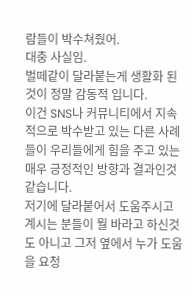람들이 박수쳐줬어.
대충 사실임.
벌떼같이 달라붙는게 생활화 된것이 정말 감동적 입니다.
이건 SNS나 커뮤니티에서 지속적으로 박수받고 있는 다른 사례들이 우리들에게 힘을 주고 있는
매우 긍정적인 방향과 결과인것 같습니다.
저기에 달라붙어서 도움주시고 계시는 분들이 뭘 바라고 하신것도 아니고 그저 옆에서 누가 도움을 요청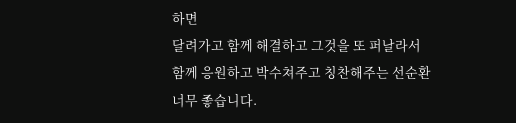하면
달려가고 함께 해결하고 그것을 또 퍼날라서 함께 응원하고 박수쳐주고 칭찬해주는 선순환 너무 좋습니다.